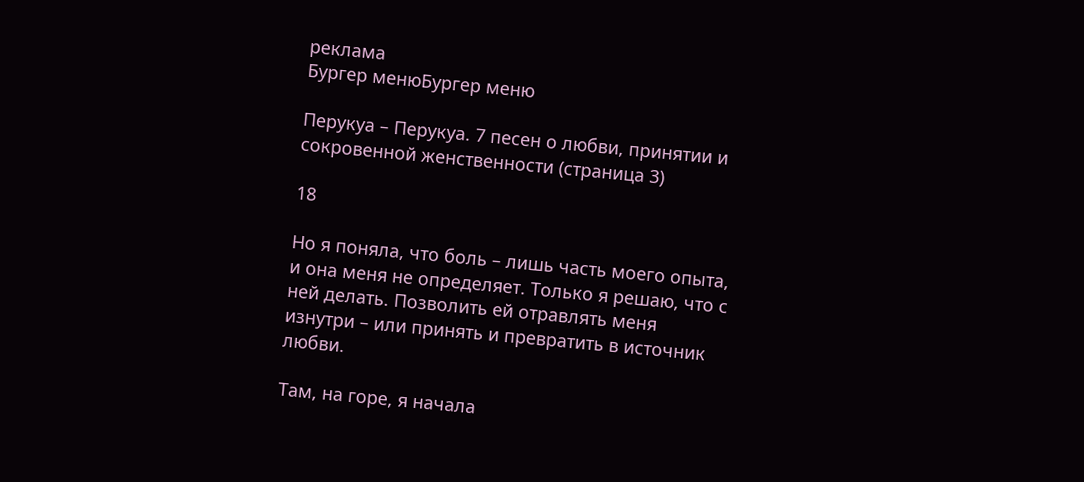реклама
Бургер менюБургер меню

Перукуа – Перукуа. 7 песен о любви, принятии и сокровенной женственности (страница 3)

18

Но я поняла, что боль – лишь часть моего опыта, и она меня не определяет. Только я решаю, что с ней делать. Позволить ей отравлять меня изнутри – или принять и превратить в источник любви.

Там, на горе, я начала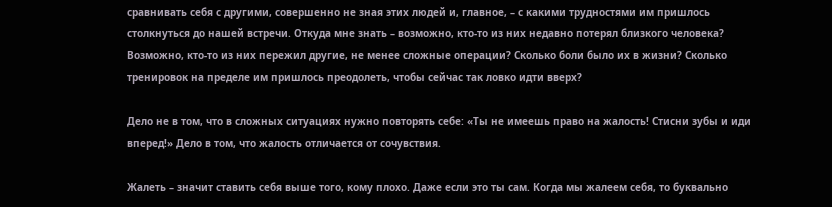сравнивать себя с другими, совершенно не зная этих людей и, главное, – с какими трудностями им пришлось столкнуться до нашей встречи. Откуда мне знать – возможно, кто-то из них недавно потерял близкого человека? Возможно, кто-то из них пережил другие, не менее сложные операции? Сколько боли было их в жизни? Сколько тренировок на пределе им пришлось преодолеть, чтобы сейчас так ловко идти вверх?

Дело не в том, что в сложных ситуациях нужно повторять себе: «Ты не имеешь право на жалость! Стисни зубы и иди вперед!» Дело в том, что жалость отличается от сочувствия.

Жалеть – значит ставить себя выше того, кому плохо. Даже если это ты сам. Когда мы жалеем себя, то буквально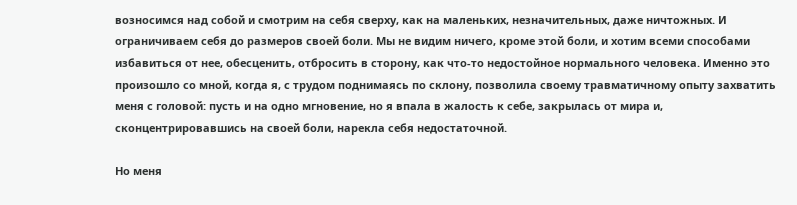возносимся над собой и смотрим на себя сверху, как на маленьких, незначительных, даже ничтожных. И ограничиваем себя до размеров своей боли. Мы не видим ничего, кроме этой боли, и хотим всеми способами избавиться от нее, обесценить, отбросить в сторону, как что-то недостойное нормального человека. Именно это произошло со мной, когда я, с трудом поднимаясь по склону, позволила своему травматичному опыту захватить меня с головой: пусть и на одно мгновение, но я впала в жалость к себе, закрылась от мира и, сконцентрировавшись на своей боли, нарекла себя недостаточной.

Но меня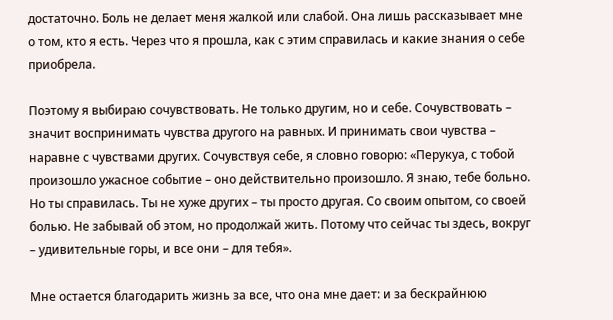достаточно. Боль не делает меня жалкой или слабой. Она лишь рассказывает мне о том, кто я есть. Через что я прошла, как с этим справилась и какие знания о себе приобрела.

Поэтому я выбираю сочувствовать. Не только другим, но и себе. Сочувствовать – значит воспринимать чувства другого на равных. И принимать свои чувства – наравне с чувствами других. Сочувствуя себе, я словно говорю: «Перукуа, с тобой произошло ужасное событие – оно действительно произошло. Я знаю, тебе больно. Но ты справилась. Ты не хуже других – ты просто другая. Со своим опытом, со своей болью. Не забывай об этом, но продолжай жить. Потому что сейчас ты здесь, вокруг – удивительные горы, и все они – для тебя».

Мне остается благодарить жизнь за все, что она мне дает: и за бескрайнюю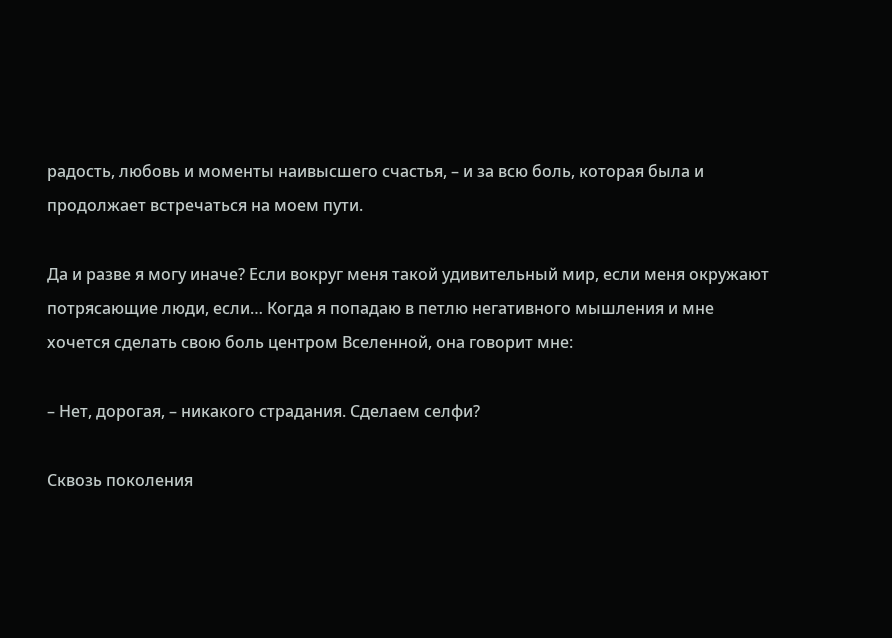радость, любовь и моменты наивысшего счастья, – и за всю боль, которая была и продолжает встречаться на моем пути.

Да и разве я могу иначе? Если вокруг меня такой удивительный мир, если меня окружают потрясающие люди, если… Когда я попадаю в петлю негативного мышления и мне хочется сделать свою боль центром Вселенной, она говорит мне:

– Нет, дорогая, – никакого страдания. Сделаем селфи?

Сквозь поколения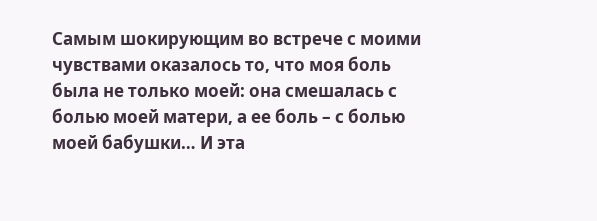Самым шокирующим во встрече с моими чувствами оказалось то, что моя боль была не только моей: она смешалась с болью моей матери, а ее боль – с болью моей бабушки… И эта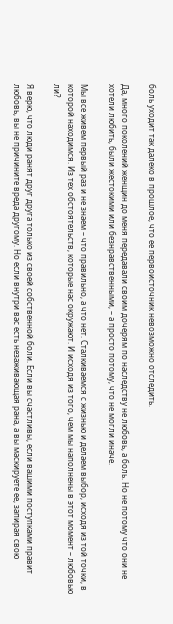боль уходит так далеко в прошлое, что ее первоисточник невозможно отследить.

Да, много поколений женщин до меня передавали своим дочерям по наследству не любовь, а боль. Но не потому что они не хотели любить, были жестокими или безнравственными, – а просто потому, что не могли иначе.

Мы все живем первый раз и не знаем – что правильно, а что нет. Сталкиваемся с жизнью и делаем выбор, исходя из той точки, в которой находимся. Из тех обстоятельств, которые нас окружают. И исходя из того, чем мы наполнены в этот момент – любовью ли?

Я верю, что люди ранят друг друга только из своей собственной боли. Если вы счастливы, если вашими поступками правит любовь, вы не причините вреда другому. Но если внутри вас есть незаживающая рана, а вы маскируете ее, запирая свою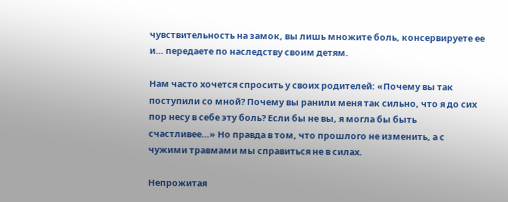чувствительность на замок, вы лишь множите боль, консервируете ее и… передаете по наследству своим детям.

Нам часто хочется спросить у своих родителей: «Почему вы так поступили со мной? Почему вы ранили меня так сильно, что я до сих пор несу в себе эту боль? Если бы не вы, я могла бы быть счастливее…» Но правда в том, что прошлого не изменить, а с чужими травмами мы справиться не в силах.

Непрожитая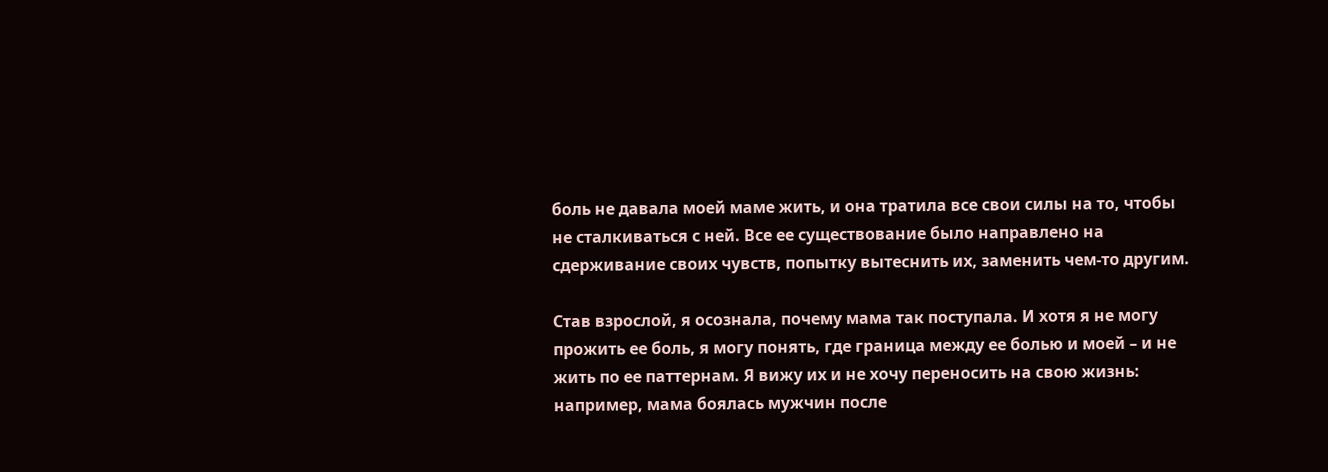боль не давала моей маме жить, и она тратила все свои силы на то, чтобы не сталкиваться с ней. Все ее существование было направлено на сдерживание своих чувств, попытку вытеснить их, заменить чем-то другим.

Став взрослой, я осознала, почему мама так поступала. И хотя я не могу прожить ее боль, я могу понять, где граница между ее болью и моей – и не жить по ее паттернам. Я вижу их и не хочу переносить на свою жизнь: например, мама боялась мужчин после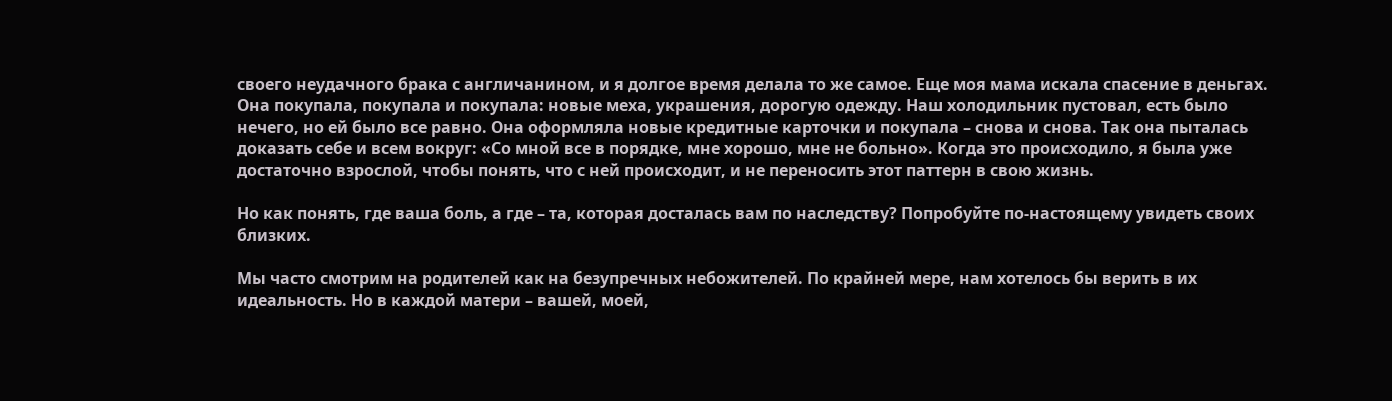своего неудачного брака с англичанином, и я долгое время делала то же самое. Еще моя мама искала спасение в деньгах. Она покупала, покупала и покупала: новые меха, украшения, дорогую одежду. Наш холодильник пустовал, есть было нечего, но ей было все равно. Она оформляла новые кредитные карточки и покупала – снова и снова. Так она пыталась доказать себе и всем вокруг: «Со мной все в порядке, мне хорошо, мне не больно». Когда это происходило, я была уже достаточно взрослой, чтобы понять, что с ней происходит, и не переносить этот паттерн в свою жизнь.

Но как понять, где ваша боль, а где – та, которая досталась вам по наследству? Попробуйте по-настоящему увидеть своих близких.

Мы часто смотрим на родителей как на безупречных небожителей. По крайней мере, нам хотелось бы верить в их идеальность. Но в каждой матери – вашей, моей,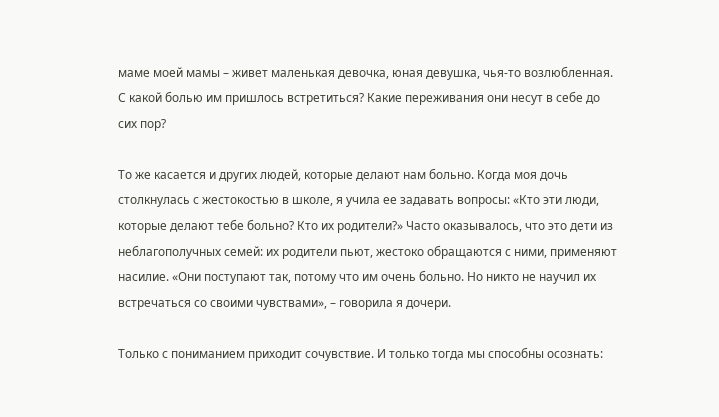маме моей мамы – живет маленькая девочка, юная девушка, чья-то возлюбленная. С какой болью им пришлось встретиться? Какие переживания они несут в себе до сих пор?

То же касается и других людей, которые делают нам больно. Когда моя дочь столкнулась с жестокостью в школе, я учила ее задавать вопросы: «Кто эти люди, которые делают тебе больно? Кто их родители?» Часто оказывалось, что это дети из неблагополучных семей: их родители пьют, жестоко обращаются с ними, применяют насилие. «Они поступают так, потому что им очень больно. Но никто не научил их встречаться со своими чувствами», – говорила я дочери.

Только с пониманием приходит сочувствие. И только тогда мы способны осознать: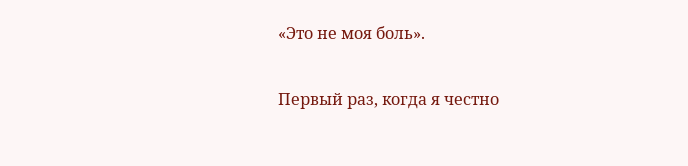«Это не моя боль».

Первый раз, когда я честно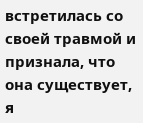встретилась со своей травмой и признала, что она существует, я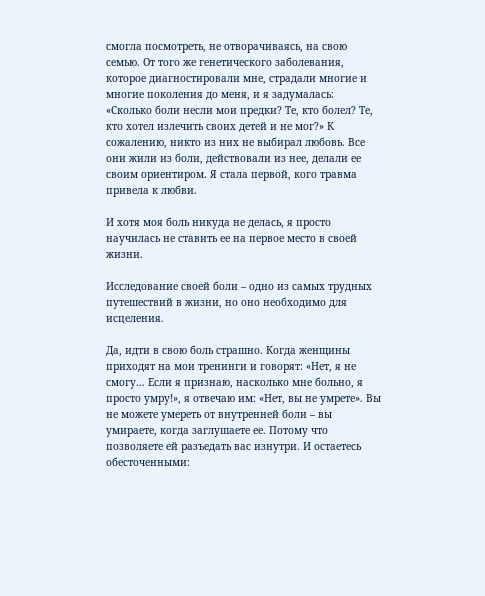смогла посмотреть, не отворачиваясь, на свою семью. От того же генетического заболевания, которое диагностировали мне, страдали многие и многие поколения до меня, и я задумалась: «Сколько боли несли мои предки? Те, кто болел? Те, кто хотел излечить своих детей и не мог?» К сожалению, никто из них не выбирал любовь. Все они жили из боли, действовали из нее, делали ее своим ориентиром. Я стала первой, кого травма привела к любви.

И хотя моя боль никуда не делась, я просто научилась не ставить ее на первое место в своей жизни.

Исследование своей боли – одно из самых трудных путешествий в жизни, но оно необходимо для исцеления.

Да, идти в свою боль страшно. Когда женщины приходят на мои тренинги и говорят: «Нет, я не смогу… Если я признаю, насколько мне больно, я просто умру!», я отвечаю им: «Нет, вы не умрете». Вы не можете умереть от внутренней боли – вы умираете, когда заглушаете ее. Потому что позволяете ей разъедать вас изнутри. И остаетесь обесточенными: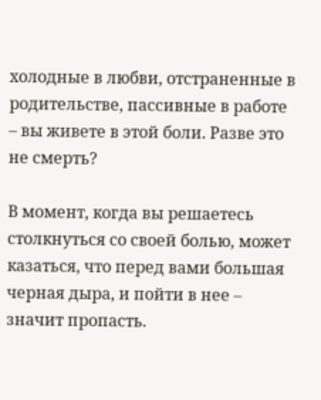холодные в любви, отстраненные в родительстве, пассивные в работе – вы живете в этой боли. Разве это не смерть?

В момент, когда вы решаетесь столкнуться со своей болью, может казаться, что перед вами большая черная дыра, и пойти в нее – значит пропасть.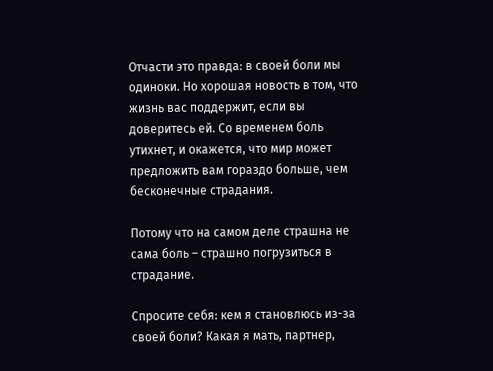Отчасти это правда: в своей боли мы одиноки. Но хорошая новость в том, что жизнь вас поддержит, если вы доверитесь ей. Со временем боль утихнет, и окажется, что мир может предложить вам гораздо больше, чем бесконечные страдания.

Потому что на самом деле страшна не сама боль – страшно погрузиться в страдание.

Спросите себя: кем я становлюсь из-за своей боли? Какая я мать, партнер,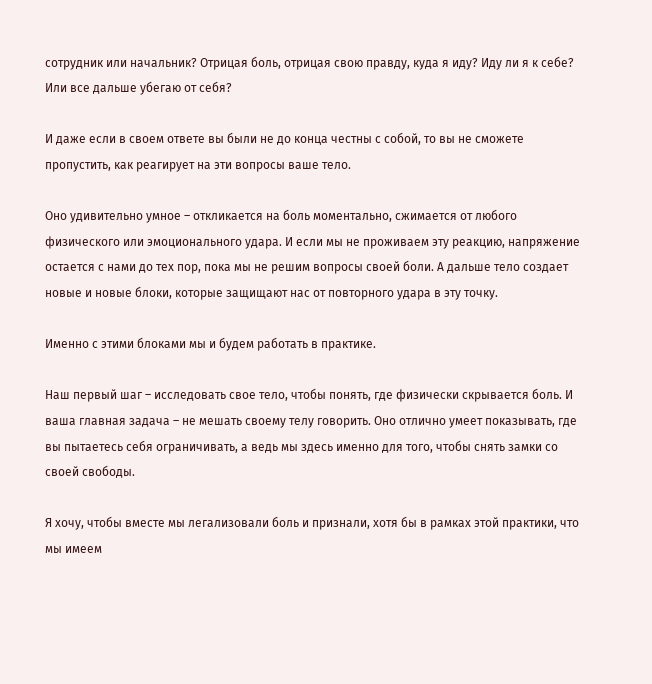сотрудник или начальник? Отрицая боль, отрицая свою правду, куда я иду? Иду ли я к себе? Или все дальше убегаю от себя?

И даже если в своем ответе вы были не до конца честны с собой, то вы не сможете пропустить, как реагирует на эти вопросы ваше тело.

Оно удивительно умное – откликается на боль моментально, сжимается от любого физического или эмоционального удара. И если мы не проживаем эту реакцию, напряжение остается с нами до тех пор, пока мы не решим вопросы своей боли. А дальше тело создает новые и новые блоки, которые защищают нас от повторного удара в эту точку.

Именно с этими блоками мы и будем работать в практике.

Наш первый шаг – исследовать свое тело, чтобы понять, где физически скрывается боль. И ваша главная задача – не мешать своему телу говорить. Оно отлично умеет показывать, где вы пытаетесь себя ограничивать, а ведь мы здесь именно для того, чтобы снять замки со своей свободы.

Я хочу, чтобы вместе мы легализовали боль и признали, хотя бы в рамках этой практики, что мы имеем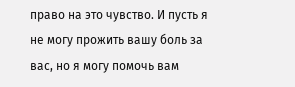право на это чувство. И пусть я не могу прожить вашу боль за вас, но я могу помочь вам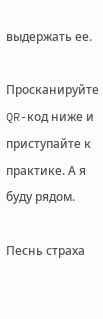выдержать ее.

Просканируйте QR-код ниже и приступайте к практике. А я буду рядом.

Песнь страха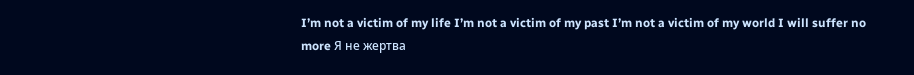I’m not a victim of my life I’m not a victim of my past I’m not a victim of my world I will suffer no more Я не жертва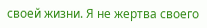своей жизни. Я не жертва своего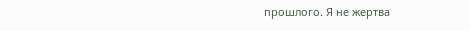прошлого. Я не жертва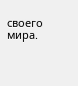своего мира.